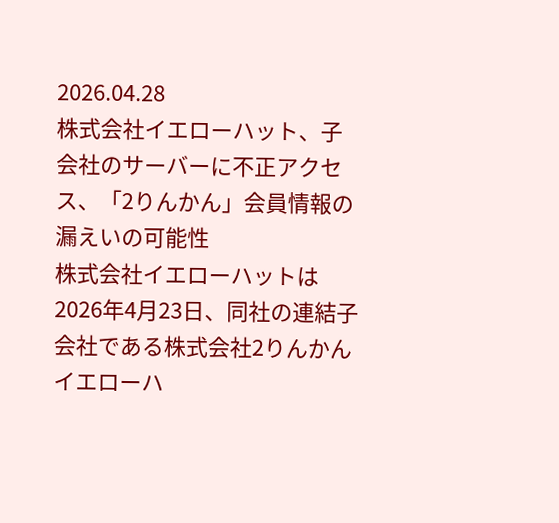2026.04.28
株式会社イエローハット、子会社のサーバーに不正アクセス、「2りんかん」会員情報の漏えいの可能性
株式会社イエローハットは2026年4月23日、同社の連結子会社である株式会社2りんかんイエローハ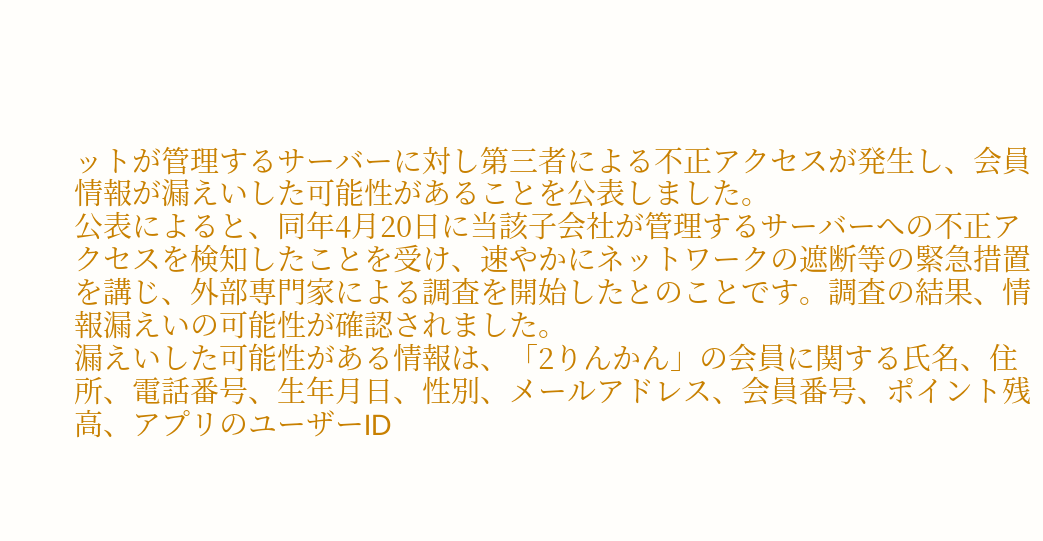ットが管理するサーバーに対し第三者による不正アクセスが発生し、会員情報が漏えいした可能性があることを公表しました。
公表によると、同年4月20日に当該子会社が管理するサーバーへの不正アクセスを検知したことを受け、速やかにネットワークの遮断等の緊急措置を講じ、外部専門家による調査を開始したとのことです。調査の結果、情報漏えいの可能性が確認されました。
漏えいした可能性がある情報は、「2りんかん」の会員に関する氏名、住所、電話番号、生年月日、性別、メールアドレス、会員番号、ポイント残高、アプリのユーザーID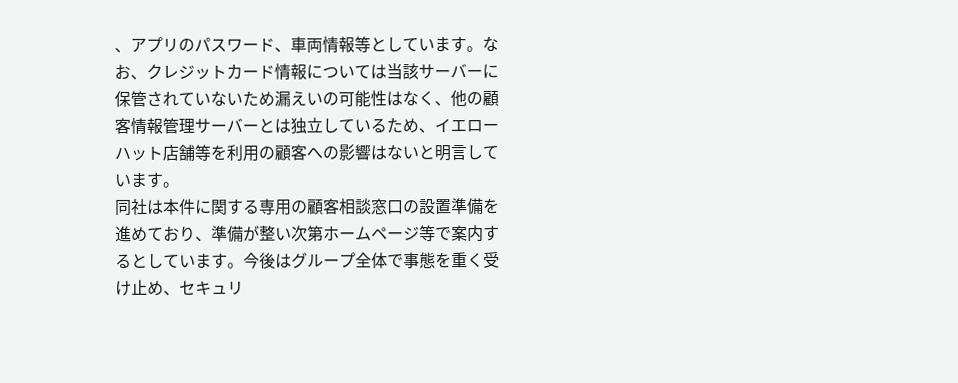、アプリのパスワード、車両情報等としています。なお、クレジットカード情報については当該サーバーに保管されていないため漏えいの可能性はなく、他の顧客情報管理サーバーとは独立しているため、イエローハット店舗等を利用の顧客への影響はないと明言しています。
同社は本件に関する専用の顧客相談窓口の設置準備を進めており、準備が整い次第ホームページ等で案内するとしています。今後はグループ全体で事態を重く受け止め、セキュリ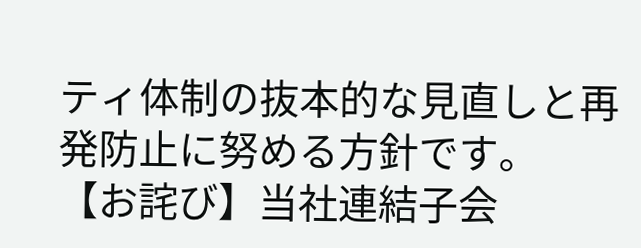ティ体制の抜本的な見直しと再発防止に努める方針です。
【お詫び】当社連結子会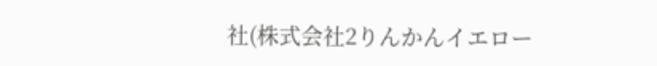社(株式会社2りんかんイエロー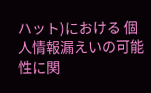ハット)における 個人情報漏えいの可能性に関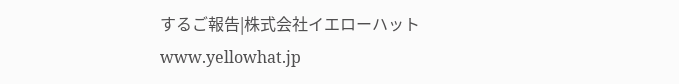するご報告|株式会社イエローハット
www.yellowhat.jp